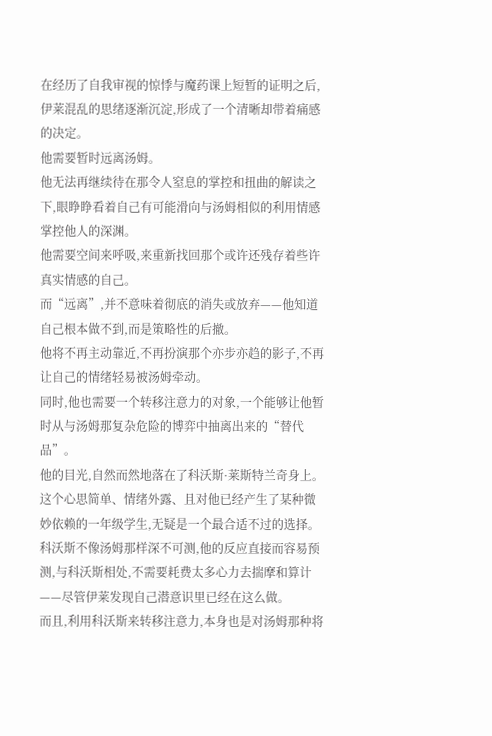在经历了自我审视的惊悸与魔药课上短暂的证明之后,伊莱混乱的思绪逐渐沉淀,形成了一个清晰却带着痛感的决定。
他需要暂时远离汤姆。
他无法再继续待在那令人窒息的掌控和扭曲的解读之下,眼睁睁看着自己有可能滑向与汤姆相似的利用情感掌控他人的深渊。
他需要空间来呼吸,来重新找回那个或许还残存着些许真实情感的自己。
而“远离”,并不意味着彻底的消失或放弃——他知道自己根本做不到,而是策略性的后撤。
他将不再主动靠近,不再扮演那个亦步亦趋的影子,不再让自己的情绪轻易被汤姆牵动。
同时,他也需要一个转移注意力的对象,一个能够让他暂时从与汤姆那复杂危险的博弈中抽离出来的“替代品”。
他的目光,自然而然地落在了科沃斯·莱斯特兰奇身上。
这个心思简单、情绪外露、且对他已经产生了某种微妙依赖的一年级学生,无疑是一个最合适不过的选择。
科沃斯不像汤姆那样深不可测,他的反应直接而容易预测,与科沃斯相处,不需要耗费太多心力去揣摩和算计——尽管伊莱发现自己潜意识里已经在这么做。
而且,利用科沃斯来转移注意力,本身也是对汤姆那种将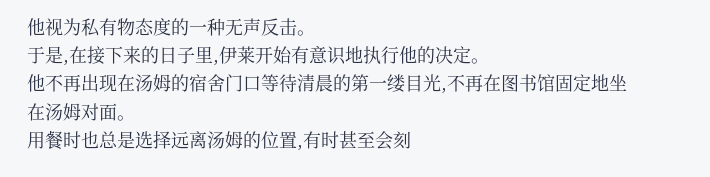他视为私有物态度的一种无声反击。
于是,在接下来的日子里,伊莱开始有意识地执行他的决定。
他不再出现在汤姆的宿舍门口等待清晨的第一缕目光,不再在图书馆固定地坐在汤姆对面。
用餐时也总是选择远离汤姆的位置,有时甚至会刻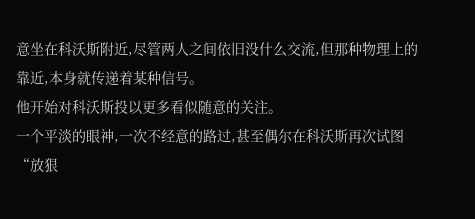意坐在科沃斯附近,尽管两人之间依旧没什么交流,但那种物理上的靠近,本身就传递着某种信号。
他开始对科沃斯投以更多看似随意的关注。
一个平淡的眼神,一次不经意的路过,甚至偶尔在科沃斯再次试图“放狠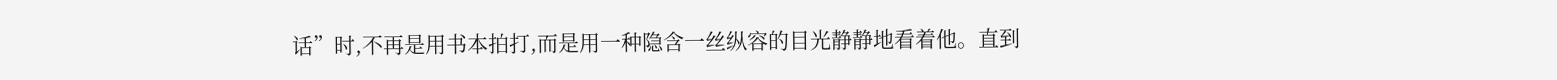话”时,不再是用书本拍打,而是用一种隐含一丝纵容的目光静静地看着他。直到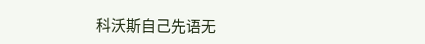科沃斯自己先语无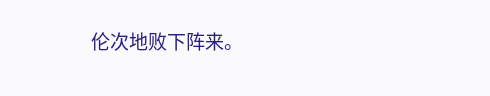伦次地败下阵来。